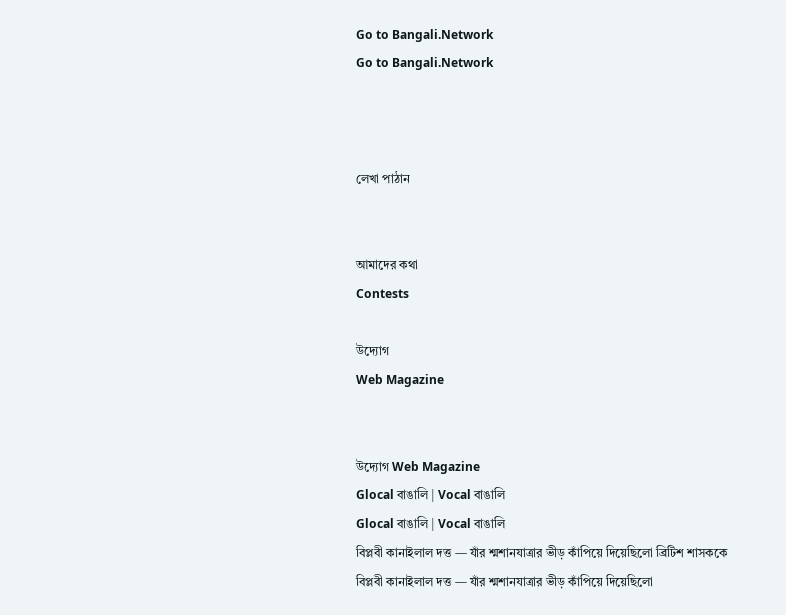Go to Bangali.Network
Go to Bangali.Network



লেখা পাঠান


আমাদের কথা
Contests

উদ্যোগ
Web Magazine


উদ্যোগ Web Magazine
Glocal বাঙালি | Vocal বাঙালি
Glocal বাঙালি | Vocal বাঙালি
বিপ্লবী কানাইলাল দত্ত — যাঁর শ্মশানযাত্রার ভীড় কাঁপিয়ে দিয়েছিলো ব্রিটিশ শাসককে
বিপ্লবী কানাইলাল দত্ত — যাঁর শ্মশানযাত্রার ভীড় কাঁপিয়ে দিয়েছিলো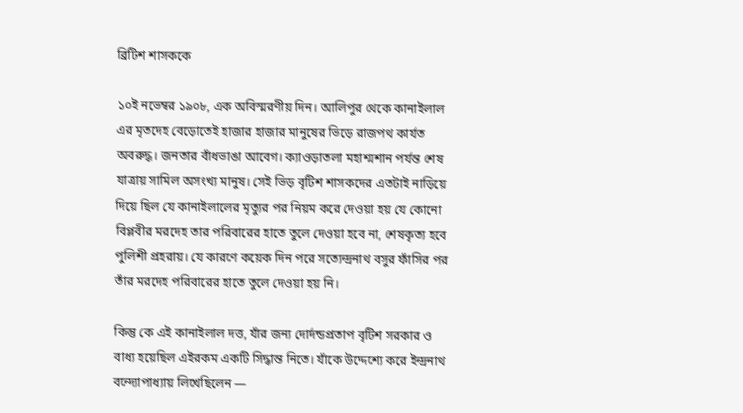ব্রিটিশ শাসককে

১০ই নভেম্বর ১৯০৮, এক অবিস্মরণীয় দিন। আলিপুর থেকে কানাইলাল এর মৃতদেহ বেড়োতেই হাজার হাজার মানুষের ভিড়ে রাজপথ কার্যত অবরুদ্ধ। জনতার বাঁধভাঙা আবেগ। ক্যাওড়াতলা মহাশ্মশান পর্যন্ত শেষ যাত্রায় সামিল অসংখ্য মানুষ। সেই ভিড় বৃটিশ শাসকদের এতটাই নাড়িয়ে দিয়ে ছিল যে কানাইলালের মৃত্যুর পর নিয়ম করে দেওয়া হয় যে কোনো বিপ্লবীর মরদেহ তার পরিবারের হাতে তুলে দেওয়া হবে না, শেষকৃত্য হবে পুলিশী প্রহরায়। যে কারণে কয়েক দিন পরে সত্যেন্দ্রনাথ বসুর ফাঁসির পর তাঁর মরদেহ পরিবারের হাতে তুলে দেওয়া হয় নি।‌

কিন্তু কে এই কানাইলাল দত্ত, যাঁর জন্য দোর্দন্ডপ্রতাপ বৃটিশ সরকার ও বাধ্য হয়েছিল এইরকম একটি সিদ্ধান্ত নিতে।‌ যাঁকে উদ্দেশ্যে করে ইন্দ্রনাথ বন্দ্যোপাধ্যায় লিখেছিলেন —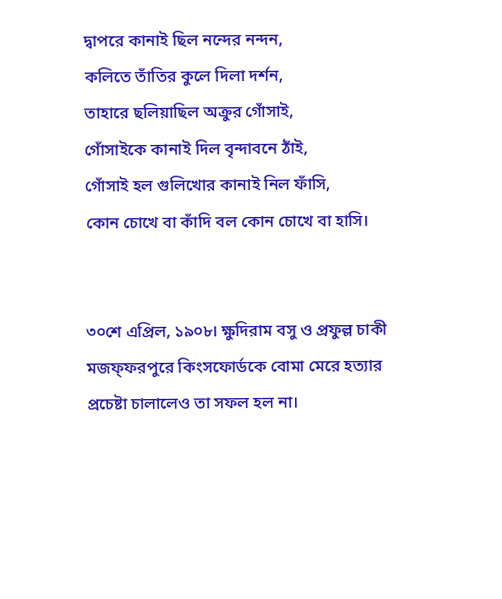দ্বাপরে কানাই ছিল নন্দের নন্দন,
কলিতে তাঁতির কুলে দিলা দর্শন,
তাহারে ছলিয়াছিল অক্রুর গোঁসাই,
গোঁসাইকে কানাই দিল বৃন্দাবনে ঠাঁই,
গোঁসাই হল গুলিখোর কানাই নিল ফাঁসি,
কোন চোখে বা কাঁদি বল কোন চোখে বা হাসি।‌


৩০শে এপ্রিল, ১৯০৮। ক্ষুদিরাম বসু ও প্রফুল্ল চাকী মজফ্ফরপুরে কিংসফোর্ডকে বোমা মেরে হত্যার প্রচেষ্টা চালালেও তা সফল হল না।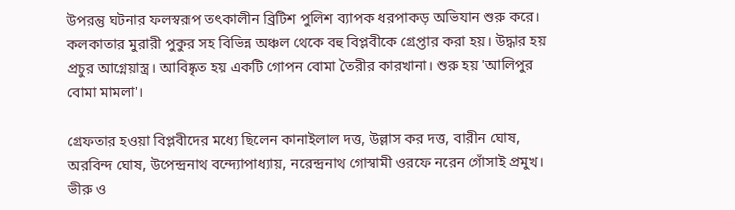উপরন্তু ঘটনার ফলস্বরূপ তৎকালীন ব্রিটিশ পুলিশ ব্যাপক ধরপাকড় অভিযান শুরু করে। কলকাতার মুরারী পুকুর সহ বিভিন্ন অঞ্চল থেকে বহু বিপ্লবীকে গ্রেপ্তার করা হয়। উদ্ধার হয় প্রচুর আগ্নেয়াস্ত্র। আবিষ্কৃত হয় একটি গোপন বোমা তৈরীর কারখানা। শুরু হয় 'আলিপুর বোমা মামলা'।

গ্রেফতার হওয়া বিপ্লবীদের মধ্যে ছিলেন কানাইলাল দত্ত, উল্লাস কর দত্ত, বারীন ঘোষ, অরবিন্দ ঘোষ, উপেন্দ্রনাথ বন্দ্যোপাধ্যায়, নরেন্দ্রনাথ গোস্বামী ওরফে নরেন গোঁসাই প্রমুখ। ভীরু ও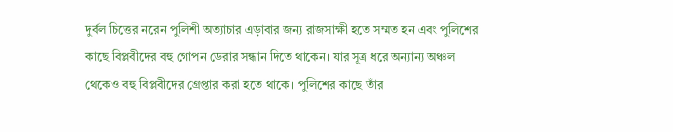দুর্বল চিত্তের নরেন পুলিশী অত্যাচার এড়াবার জন্য রাজসাক্ষী হতে সম্মত হন এবং পুলিশের কাছে বিপ্লবীদের বহু গোপন ডেরার সন্ধান দিতে থাকেন। যার সূত্র ধরে অন্যান্য অঞ্চল থেকেও বহু বিপ্লবীদের গ্রেপ্তার করা হতে থাকে। পুলিশের কাছে তাঁর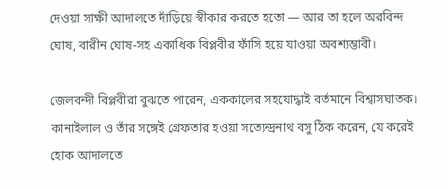দেওয়া সাক্ষী আদালতে দাঁড়িয়ে স্বীকার করতে হতো — আর তা হলে অরবিন্দ ঘোষ, বারীন ঘোষ-সহ একাধিক বিপ্লবীর ফাঁসি হয়ে যাওয়া অবশ্যম্ভাবী।

জেলবন্দী বিপ্লবীরা বুঝতে পারেন, এককালের সহযোদ্ধাই বর্তমানে বিশ্বাসঘাতক। কানাইলাল ও তাঁর সঙ্গেই গ্রেফতার হওয়া সত্যেন্দ্রনাথ বসু ঠিক করেন, যে করেই হোক আদালতে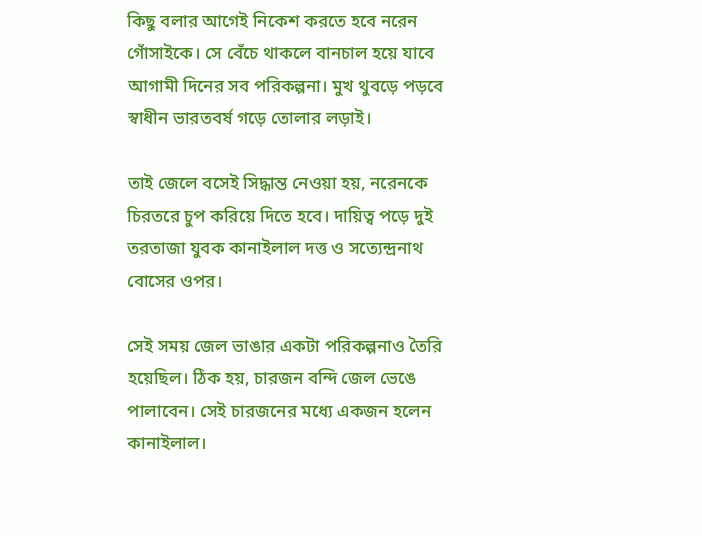কিছু বলার আগেই নিকেশ করতে হবে নরেন গোঁসাইকে। সে বেঁচে থাকলে বানচাল হয়ে যাবে আগামী দিনের সব পরিকল্পনা। মুখ থুবড়ে পড়বে স্বাধীন ভারতবর্ষ গড়ে তোলার লড়াই।

তাই জেলে বসেই সিদ্ধান্ত নেওয়া হয়, নরেনকে চিরতরে চুপ করিয়ে দিতে হবে। দায়িত্ব পড়ে দুই তরতাজা যুবক কানাইলাল দত্ত ও সত্যেন্দ্রনাথ বোসের ওপর।

সেই সময় জেল ভাঙার একটা পরিকল্পনাও তৈরি হয়েছিল। ঠিক হয়, চারজন বন্দি জেল ভেঙে পালাবেন। সেই চারজনের মধ্যে একজন হলেন কানাইলাল।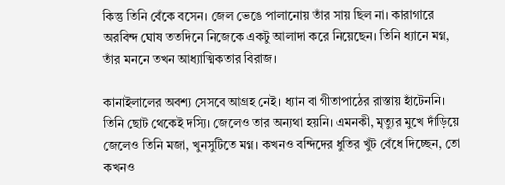কিন্তু তিনি বেঁকে বসেন। জেল ভেঙে পালানোয় তাঁর সায় ছিল না। কারাগারে অরবিন্দ ঘোষ ততদিনে নিজেকে একটু আলাদা করে নিয়েছেন। তিনি ধ্যানে মগ্ন, তাঁর মননে তখন আধ্যাত্মিকতার বিরাজ।

কানাইলালের অবশ্য সেসবে আগ্রহ নেই। ধ্যান বা গীতাপাঠের রাস্তায় হাঁটেননি। তিনি ছোট থেকেই দস্যি। জেলেও তার অন্যথা হয়নি। এমনকী, মৃত্যুর মুখে দাঁড়িয়ে জেলেও তিনি মজা, খুনসুটিতে মগ্ন। কখনও বন্দিদের ধুতির খুঁট বেঁধে দিচ্ছেন, তো কখনও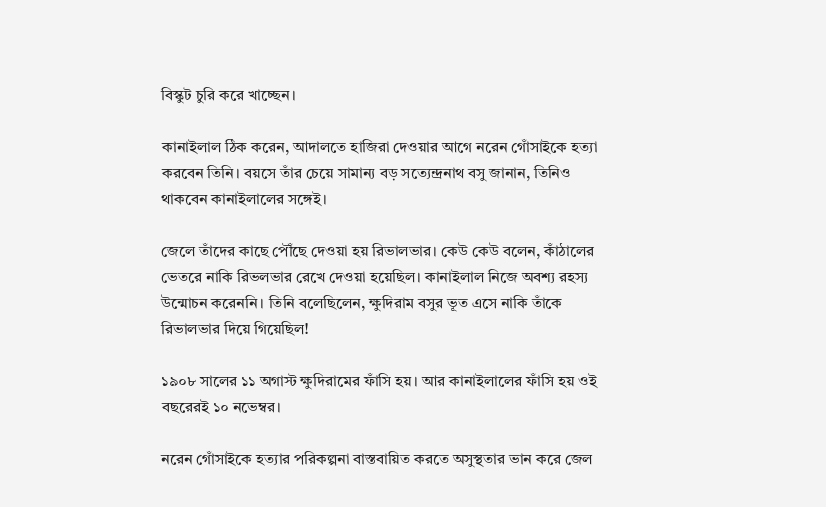বিস্কুট চুরি করে খাচ্ছেন।

কানাইলাল ঠিক করেন, আদালতে হাজিরা দেওয়ার আগে নরেন গোঁসাইকে হত্যা করবেন তিনি। বয়সে তাঁর চেয়ে সামান্য বড় সত্যেন্দ্রনাথ বসু জানান, তিনিও থাকবেন কানাইলালের সঙ্গেই।

জেলে তাঁদের কাছে পৌঁছে দেওয়া হয় রিভালভার। কেউ কেউ বলেন, কাঁঠালের ভেতরে নাকি রিভলভার রেখে দেওয়া হয়েছিল। কানাইলাল নিজে অবশ্য রহস্য উন্মোচন করেননি। তিনি বলেছিলেন, ক্ষুদিরাম বসুর ভূত এসে নাকি তাঁকে রিভালভার দিয়ে গিয়েছিল!

১৯০৮ সালের ১১ অগাস্ট ক্ষুদিরামের ফাঁসি হয়। আর কানাইলালের ফাঁসি হয় ওই বছরেরই ১০ নভেম্বর।

নরেন গোঁসাইকে হত্যার পরিকল্পনা বাস্তবায়িত করতে অসুস্থতার ভান করে জেল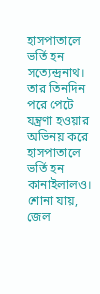হাসপাতালে ভর্তি হন সত্যেন্দ্রনাথ। তার তিনদিন পরে পেটে যন্ত্রণা হওয়ার অভিনয় করে হাসপাতালে ভর্তি হন কানাইলালও। শোনা যায়, জেল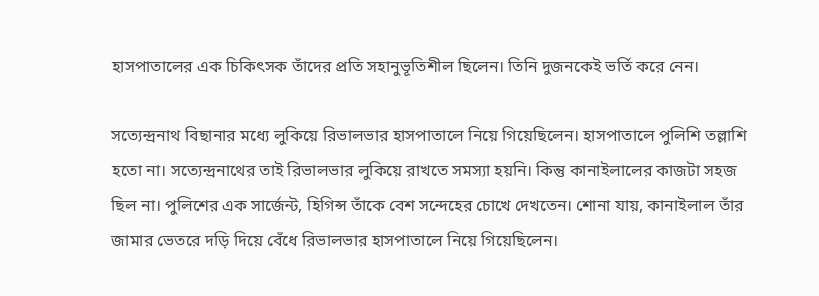হাসপাতালের এক চিকিৎসক তাঁদের প্রতি সহানুভূতিশীল ছিলেন। তিনি দুজনকেই ভর্তি করে নেন।

সত্যেন্দ্রনাথ বিছানার মধ্যে লুকিয়ে রিভালভার হাসপাতালে নিয়ে গিয়েছিলেন। হাসপাতালে পুলিশি তল্লাশি হতো না। সত্যেন্দ্রনাথের তাই রিভালভার লুকিয়ে রাখতে সমস্যা হয়নি। কিন্তু কানাইলালের কাজটা সহজ ছিল না। পুলিশের এক সার্জেন্ট, হিগিন্স তাঁকে বেশ সন্দেহের চোখে দেখতেন। শোনা যায়, কানাইলাল তাঁর জামার ভেতরে দড়ি দিয়ে বেঁধে রিভালভার হাসপাতালে নিয়ে গিয়েছিলেন।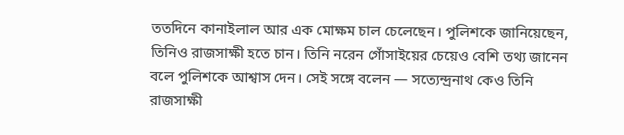ততদিনে কানাইলাল আর এক মোক্ষম চাল চেলেছেন। পুলিশকে জানিয়েছেন, তিনিও রাজসাক্ষী হতে চান। তিনি নরেন গোঁসাইয়ের চেয়েও বেশি তথ্য জানেন বলে পুলিশকে আশ্বাস দেন। সেই সঙ্গে বলেন — সত্যেন্দ্রনাথ কেও তিনি রাজসাক্ষী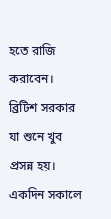হতে রাজি করাবেন। ব্রিটিশ সরকার যা শুনে খুব প্রসন্ন হয়। একদিন সকালে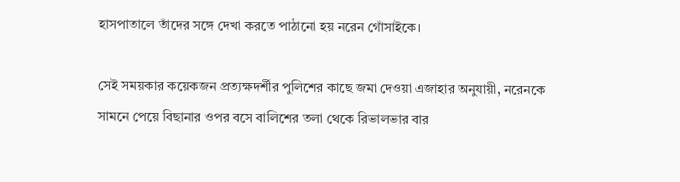হাসপাতালে তাঁদের সঙ্গে দেখা করতে পাঠানো হয় নরেন গোঁসাইকে।

সেই সময়কার কয়েকজন প্রত্যক্ষদর্শীর পুলিশের কাছে জমা দেওয়া এজাহার অনুযায়ী, নরেনকে সামনে পেয়ে বিছানার ওপর বসে বালিশের তলা থেকে রিভালভার বার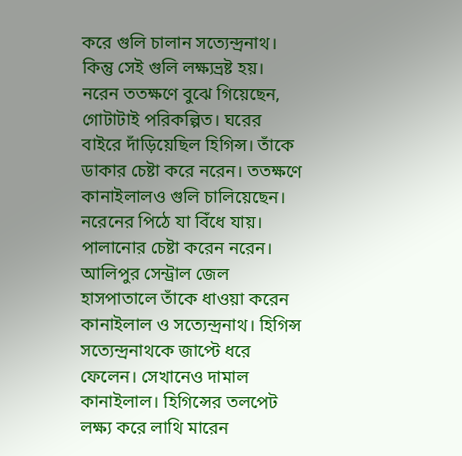করে গুলি চালান সত্যেন্দ্রনাথ। কিন্তু সেই গুলি লক্ষ্যভ্রষ্ট হয়। নরেন ততক্ষণে বুঝে গিয়েছেন, গোটাটাই পরিকল্পিত। ঘরের বাইরে দাঁড়িয়েছিল হিগিন্স। তাঁকে ডাকার চেষ্টা করে নরেন। ততক্ষণে কানাইলালও গুলি চালিয়েছেন। নরেনের পিঠে যা বিঁধে যায়। পালানোর চেষ্টা করেন নরেন। আলিপুর সেন্ট্রাল জেল হাসপাতালে তাঁকে ধাওয়া করেন কানাইলাল ও সত্যেন্দ্রনাথ। হিগিন্স সত্যেন্দ্রনাথকে জাপ্টে ধরে ফেলেন। সেখানেও দামাল কানাইলাল। হিগিন্সের তলপেট লক্ষ্য করে লাথি মারেন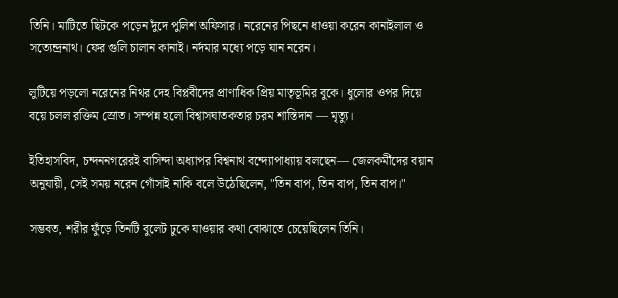তিনি। মাটিতে ছিটকে পড়েন দুঁদে পুলিশ অফিসার। নরেনের পিছনে ধাওয়া করেন কানাইলাল ও সত্যেন্দ্রনাথ। ফের গুলি চালান কানাই। নর্দমার মধ্যে পড়ে যান নরেন।

লুটিয়ে পড়লো নরেনের নিথর দেহ বিপ্লবীদের প্রাণাধিক প্রিয় মাতৃভূমির বুকে। ধুলোর ওপর দিয়ে বয়ে চলল রক্তিম স্রোত। সম্পন্ন হলো বিশ্বাসঘাতকতার চরম শাস্তিদান — মৃত্যু।

ইতিহাসবিদ, চন্দননগরেরই বাসিন্দা অধ্যাপর বিশ্বনাথ বন্দ্যোপাধ্যায় বলছেন— জেলকর্মীদের বয়ান অনুযায়ী, সেই সময় নরেন গোঁসাই নাকি বলে উঠেছিলেন, "তিন বাপ, তিন বাপ, তিন বাপ।"

সম্ভবত, শরীর ফুঁড়ে তিনটি বুলেট ঢুকে যাওয়ার কথা বোঝাতে চেয়েছিলেন তিনি।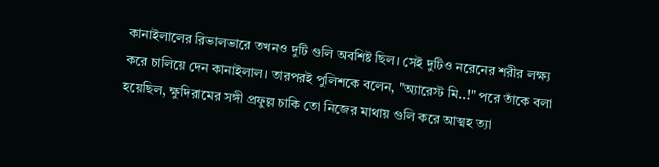কানাইলালের রিভালভারে তখনও দুটি গুলি অবশিষ্ট ছিল। সেই দুটিও নরেনের শরীর লক্ষ্য করে চালিয়ে দেন কানাইলাল। তারপরই পুলিশকে বলেন, "অ্যারেস্ট মি..!" পরে তাঁকে বলা হয়েছিল, ক্ষুদিরামের সঙ্গী প্রফুল্ল চাকি তো নিজের মাথায় গুলি করে আত্মহ ত্যা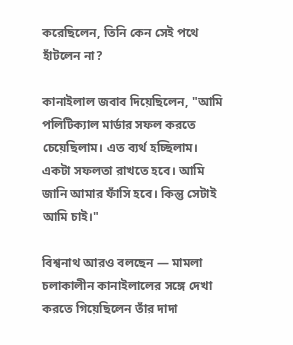করেছিলেন, তিনি কেন সেই পথে হাঁটলেন না?

কানাইলাল জবাব দিয়েছিলেন, "আমি পলিটিক্যাল মার্ডার সফল করতে চেয়েছিলাম। এত ব্যর্থ হচ্ছিলাম। একটা সফলতা রাখতে হবে। আমি জানি আমার ফাঁসি হবে। কিন্তু সেটাই আমি চাই।"

বিশ্বনাথ আরও বলছেন — মামলা চলাকালীন কানাইলালের সঙ্গে দেখা করতে গিয়েছিলেন তাঁর দাদা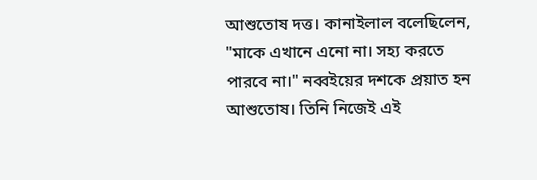আশুতোষ দত্ত। কানাইলাল বলেছিলেন, "মাকে এখানে এনো না। সহ্য করতে পারবে না।" নব্বইয়ের দশকে প্রয়াত হন আশুতোষ। তিনি নিজেই এই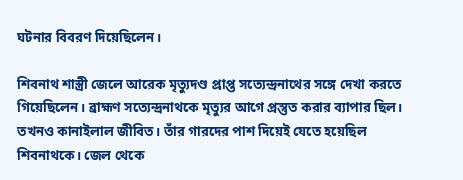ঘটনার বিবরণ দিয়েছিলেন।

শিবনাথ শাস্ত্রী জেলে আরেক মৃত্যুদণ্ড প্রাপ্ত সত্যেন্দ্রনাথের সঙ্গে দেখা করতে গিয়েছিলেন। ব্রাহ্মণ সত্যেন্দ্রনাথকে মৃত্যুর আগে প্রস্তুত করার ব্যাপার ছিল। তখনও কানাইলাল জীবিত। তাঁর গারদের পাশ দিয়েই যেতে হয়েছিল শিবনাথকে। জেল থেকে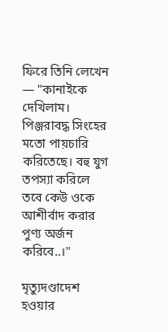ফিরে তিনি লেখেন — "কানাইকে দেখিলাম। পিঞ্জরাবদ্ধ সিংহের মতো পায়চারি করিতেছে। বহু যুগ তপস্যা করিলে তবে কেউ ওকে আশীর্বাদ করার পুণ্য অর্জন করিবে..।"

মৃত্যুদণ্ডাদেশ হওয়ার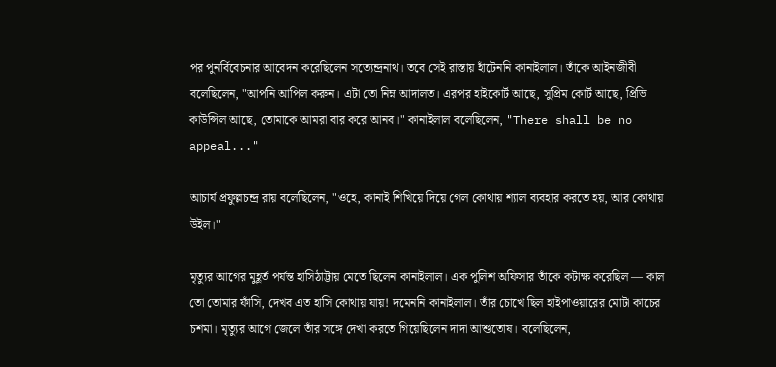পর পুনর্বিবেচনার আবেদন করেছিলেন সত্যেন্দ্রনাথ। তবে সেই রাস্তায় হাঁটেননি কানাইলাল। তাঁকে আইনজীবী বলেছিলেন, "আপনি আপিল করুন। এটা তো নিম্ন আদালত। এরপর হাইকোর্ট আছে, সুপ্রিম কোর্ট আছে, প্রিভি কাউন্সিল আছে, তোমাকে আমরা বার করে আনব।" কানাইলাল বলেছিলেন, "There shall be no appeal..."

আচার্য প্রফুল্লচন্দ্র রায় বলেছিলেন, "ওহে, কানাই শিখিয়ে দিয়ে গেল কোথায় শ্যাল ব্যবহার করতে হয়, আর কোথায় উইল।"

মৃত্যুর আগের মুহূর্ত পর্যন্ত হাসিঠাট্টায় মেতে ছিলেন কানাইলাল। এক পুলিশ অফিসার তাঁকে কটাক্ষ করেছিল — কাল তো তোমার ফাঁসি, দেখব এত হাসি কোথায় যায়! দমেননি কানাইলাল। তাঁর চোখে ছিল হাইপাওয়ারের মোটা কাচের চশমা। মৃত্যুর আগে জেলে তাঁর সঙ্গে দেখা করতে গিয়েছিলেন দাদা আশুতোষ। বলেছিলেন,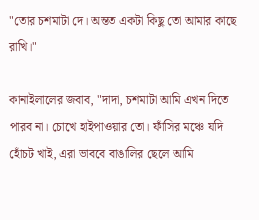"তোর চশমাটা দে। অন্তত একটা কিছু তো আমার কাছে রাখি।"

কানাইলালের জবাব, "দাদা, চশমাটা আমি এখন দিতে পারব না। চোখে হাইপাওয়ার তো। ফাঁসির মঞ্চে যদি হোঁচট খাই, এরা ভাববে বাঙালির ছেলে আমি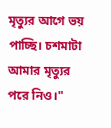মৃত্যুর আগে ভয় পাচ্ছি। চশমাটা আমার মৃত্যুর পরে নিও।"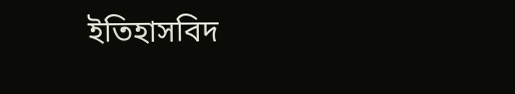ইতিহাসবিদ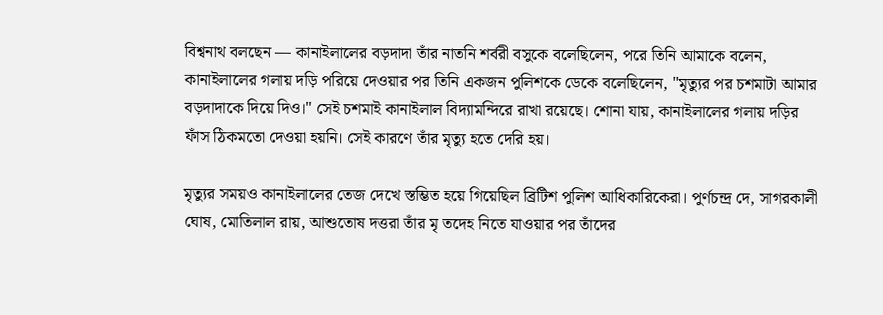বিশ্বনাথ বলছেন — কানাইলালের বড়দাদা তাঁর নাতনি শর্বরী বসুকে বলেছিলেন, পরে তিনি আমাকে বলেন, কানাইলালের গলায় দড়ি পরিয়ে দেওয়ার পর তিনি একজন পুলিশকে ডেকে বলেছিলেন, "মৃত্যুর পর চশমাটা আমার বড়দাদাকে দিয়ে দিও।" সেই চশমাই কানাইলাল বিদ্যামন্দিরে রাখা রয়েছে। শোনা যায়, কানাইলালের গলায় দড়ির ফাঁস ঠিকমতো দেওয়া হয়নি। সেই কারণে তাঁর মৃত্যু হতে দেরি হয়।

মৃত্যুর সময়ও কানাইলালের তেজ দেখে স্তম্ভিত হয়ে গিয়েছিল ব্রিটিশ পুলিশ আধিকারিকেরা। পুর্ণচন্দ্র দে, সাগরকালী ঘোষ, মোতিলাল রায়, আশুতোষ দত্তরা তাঁর মৃ তদেহ নিতে যাওয়ার পর তাঁদের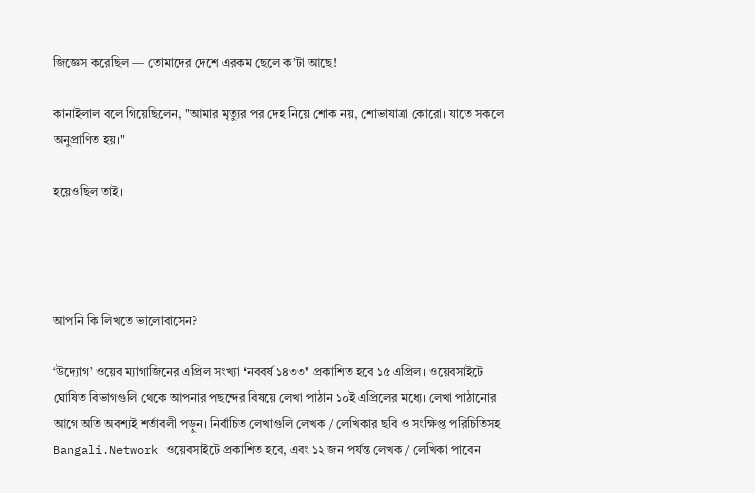জিজ্ঞেস করেছিল — তোমাদের দেশে এরকম ছেলে ক’টা আছে!

কানাইলাল বলে গিয়েছিলেন, "আমার মৃত্যুর পর দেহ নিয়ে শোক নয়, শোভাযাত্রা কোরো। যাতে সকলে অনুপ্রাণিত হয়।"

হয়েওছিল তাই।




আপনি কি লিখতে ভালোবাসেন?

‘উদ্যোগ’ ওয়েব ম্যাগাজিনের এপ্রিল সংখ্যা ❛নববর্ষ ১৪৩৩❜ প্রকাশিত হবে ১৫ এপ্রিল। ওয়েবসাইটে ঘোষিত বিভাগগুলি থেকে আপনার পছন্দের বিষয়ে লেখা পাঠান ১০ই এপ্রিলের মধ্যে। লেখা পাঠানোর আগে অতি অবশ্যই শর্তাবলী পড়ুন। নির্বাচিত লেখাগুলি লেখক / লেখিকার ছবি ও সংক্ষিপ্ত পরিচিতিসহ Bangali.Network ওয়েবসাইটে প্রকাশিত হবে, এবং ১২ জন পর্যন্ত লেখক / লেখিকা পাবেন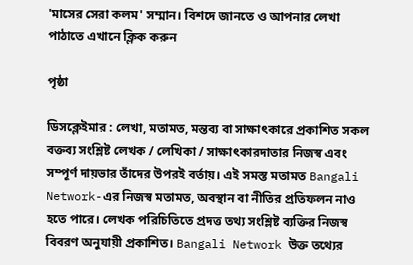'মাসের সেরা কলম' সম্মান। বিশদে জানতে ও আপনার লেখা পাঠাতে এখানে ক্লিক করুন

পৃষ্ঠা

ডিসক্লেইমার : লেখা, মতামত, মন্তব্য বা সাক্ষাৎকারে প্রকাশিত সকল বক্তব্য সংশ্লিষ্ট লেখক / লেখিকা / সাক্ষাৎকারদাতার নিজস্ব এবং সম্পূর্ণ দায়ভার তাঁদের উপরই বর্তায়। এই সমস্ত মতামত Bangali Network-এর নিজস্ব মতামত, অবস্থান বা নীতির প্রতিফলন নাও হতে পারে। লেখক পরিচিতিতে প্রদত্ত তথ্য সংশ্লিষ্ট ব্যক্তির নিজস্ব বিবরণ অনুযায়ী প্রকাশিত। Bangali Network উক্ত তথ্যের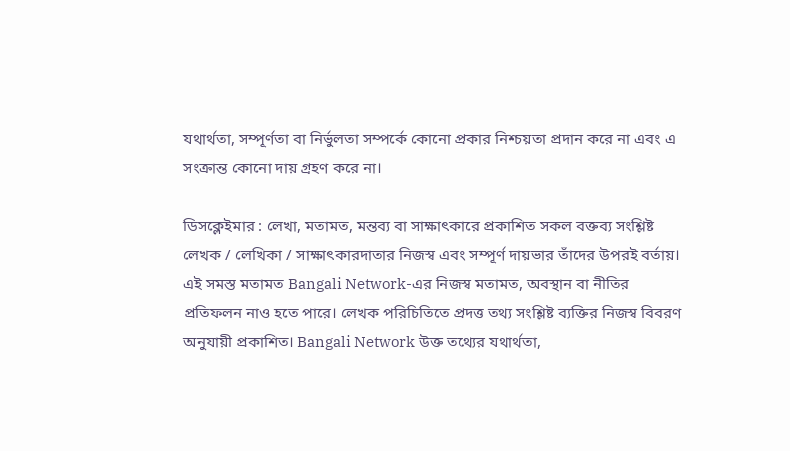যথার্থতা, সম্পূর্ণতা বা নির্ভুলতা সম্পর্কে কোনো প্রকার নিশ্চয়তা প্রদান করে না এবং এ সংক্রান্ত কোনো দায় গ্রহণ করে না।

ডিসক্লেইমার : লেখা, মতামত, মন্তব্য বা সাক্ষাৎকারে প্রকাশিত সকল বক্তব্য সংশ্লিষ্ট লেখক / লেখিকা / সাক্ষাৎকারদাতার নিজস্ব এবং সম্পূর্ণ দায়ভার তাঁদের উপরই বর্তায়। এই সমস্ত মতামত Bangali Network-এর নিজস্ব মতামত, অবস্থান বা নীতির প্রতিফলন নাও হতে পারে। লেখক পরিচিতিতে প্রদত্ত তথ্য সংশ্লিষ্ট ব্যক্তির নিজস্ব বিবরণ অনুযায়ী প্রকাশিত। Bangali Network উক্ত তথ্যের যথার্থতা,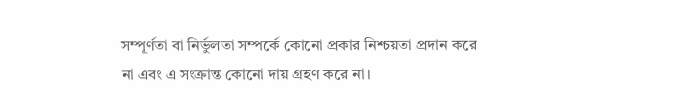সম্পূর্ণতা বা নির্ভুলতা সম্পর্কে কোনো প্রকার নিশ্চয়তা প্রদান করে না এবং এ সংক্রান্ত কোনো দায় গ্রহণ করে না।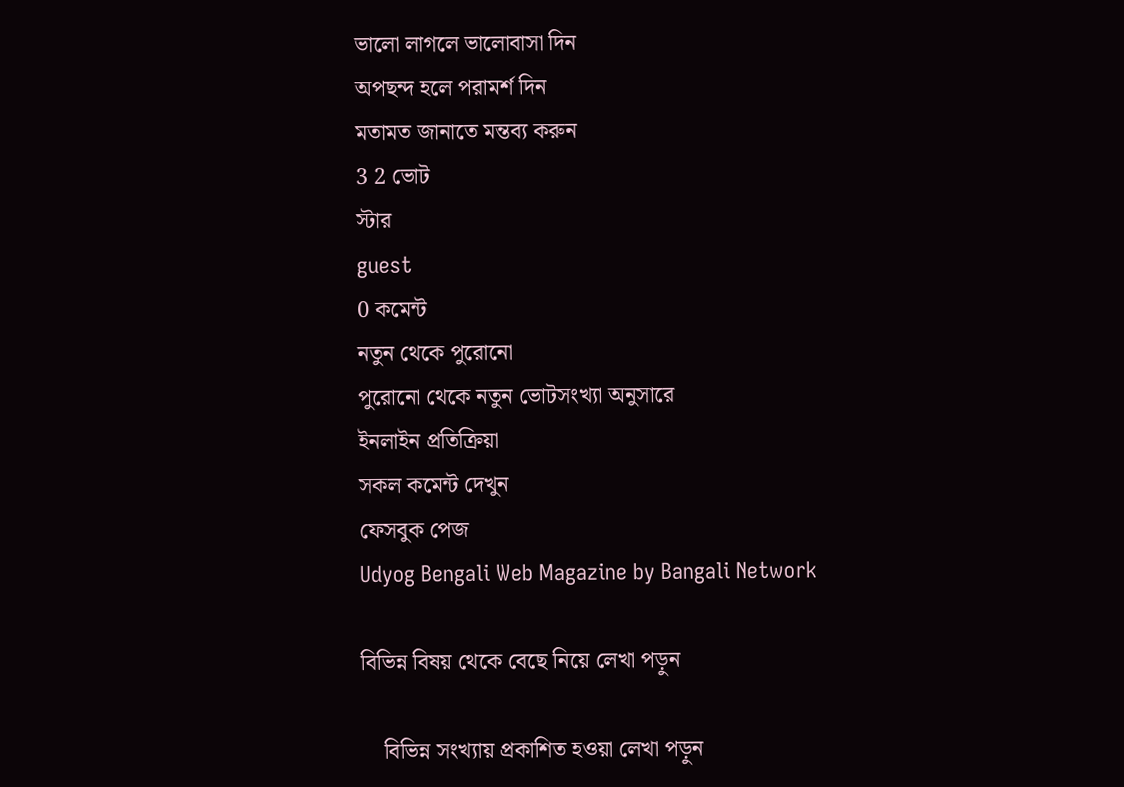ভালো লাগলে ভালোবাসা দিন
অপছন্দ হলে পরামর্শ দিন
মতামত জানাতে মন্তব্য করুন
3 2 ভোট
স্টার
guest
0 কমেন্ট
নতুন থেকে পুরোনো
পুরোনো থেকে নতুন ভোটসংখ্যা অনুসারে
ইনলাইন প্রতিক্রিয়া
সকল কমেন্ট দেখুন
ফেসবুক পেজ
Udyog Bengali Web Magazine by Bangali Network

বিভিন্ন বিষয় থেকে বেছে নিয়ে লেখা পড়ুন

    বিভিন্ন সংখ্যায় প্রকাশিত হওয়া লেখা পড়ুন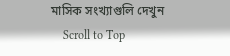মাসিক সংখ্যাগুলি দেখুন
    Scroll to Top